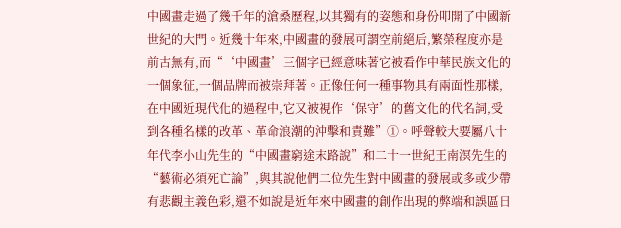中國畫走過了幾千年的滄桑歷程,以其獨有的姿態和身份叩開了中國新世紀的大門。近幾十年來,中國畫的發展可謂空前絕后,繁榮程度亦是前古無有,而“‘中國畫’三個字已經意味著它被看作中華民族文化的一個象征,一個品牌而被崇拜著。正像任何一種事物具有兩面性那樣,在中國近現代化的過程中,它又被視作‘保守’的舊文化的代名詞,受到各種名樣的改革、革命浪潮的沖擊和責難”①。呼聲較大要屬八十年代李小山先生的“中國畫窮途末路說”和二十一世紀王南溟先生的“藝術必須死亡論”,與其說他們二位先生對中國畫的發展或多或少帶有悲觀主義色彩,還不如說是近年來中國畫的創作出現的弊端和誤區日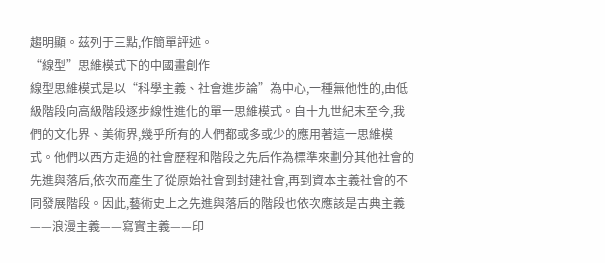趨明顯。茲列于三點,作簡單評述。
“線型”思維模式下的中國畫創作
線型思維模式是以“科學主義、社會進步論”為中心,一種無他性的,由低級階段向高級階段逐步線性進化的單一思維模式。自十九世紀末至今,我們的文化界、美術界,幾乎所有的人們都或多或少的應用著這一思維模式。他們以西方走過的社會歷程和階段之先后作為標準來劃分其他社會的先進與落后,依次而產生了從原始社會到封建社會,再到資本主義社會的不同發展階段。因此,藝術史上之先進與落后的階段也依次應該是古典主義——浪漫主義——寫實主義——印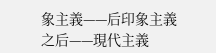象主義——后印象主義之后——現代主義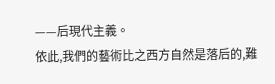——后現代主義。
依此,我們的藝術比之西方自然是落后的,難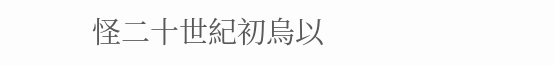怪二十世紀初烏以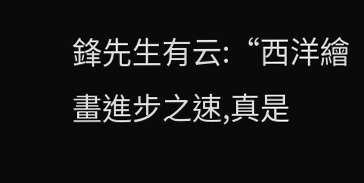鋒先生有云:“西洋繪畫進步之速,真是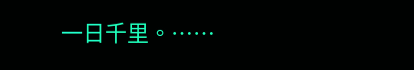一日千里。……